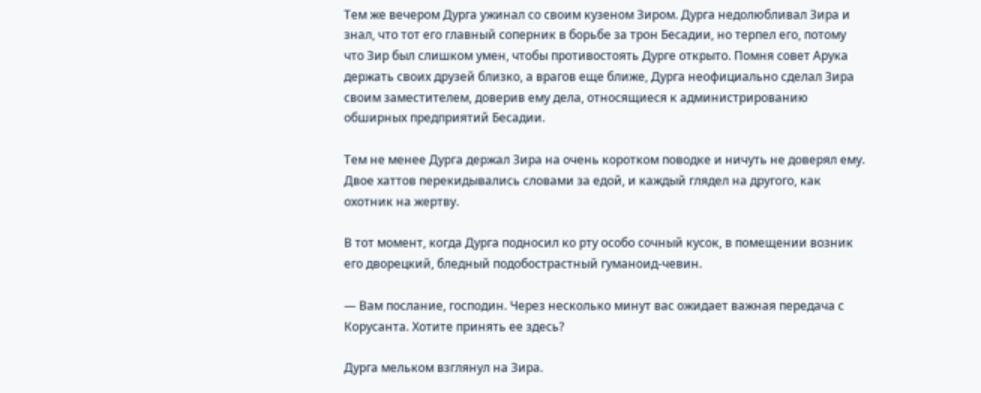Тем же вечером Дурга ужинал со своим кузеном Зиром. Дурга недолюбливал Зира и знал, что тот его главный соперник в борьбе за трон Бесадии, но терпел его, потому что Зир был слишком умен, чтобы противостоять Дурге открыто. Помня совет Арука держать своих друзей близко, а врагов еще ближе, Дурга неофициально сделал Зира своим заместителем, доверив ему дела, относящиеся к администрированию обширных предприятий Бесадии.

Тем не менее Дурга держал Зира на очень коротком поводке и ничуть не доверял ему. Двое хаттов перекидывались словами за едой, и каждый глядел на другого, как охотник на жертву.

В тот момент, когда Дурга подносил ко рту особо сочный кусок, в помещении возник его дворецкий, бледный подобострастный гуманоид-чевин.

— Вам послание, господин. Через несколько минут вас ожидает важная передача с Корусанта. Хотите принять ее здесь?

Дурга мельком взглянул на Зира.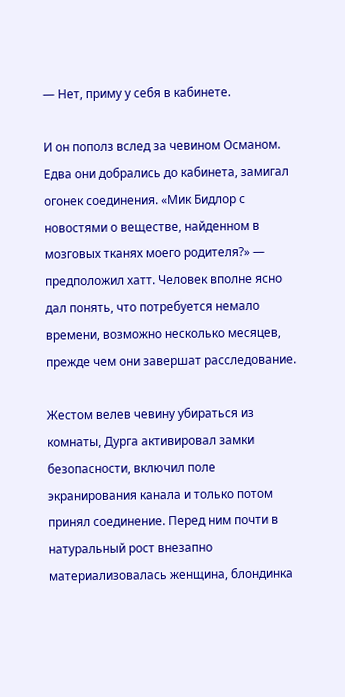— Нет, приму у себя в кабинете.

И он пополз вслед за чевином Османом. Едва они добрались до кабинета, замигал огонек соединения. «Мик Бидлор с новостями о веществе, найденном в мозговых тканях моего родителя?» — предположил хатт. Человек вполне ясно дал понять, что потребуется немало времени, возможно несколько месяцев, прежде чем они завершат расследование.

Жестом велев чевину убираться из комнаты, Дурга активировал замки безопасности, включил поле экранирования канала и только потом принял соединение. Перед ним почти в натуральный рост внезапно материализовалась женщина, блондинка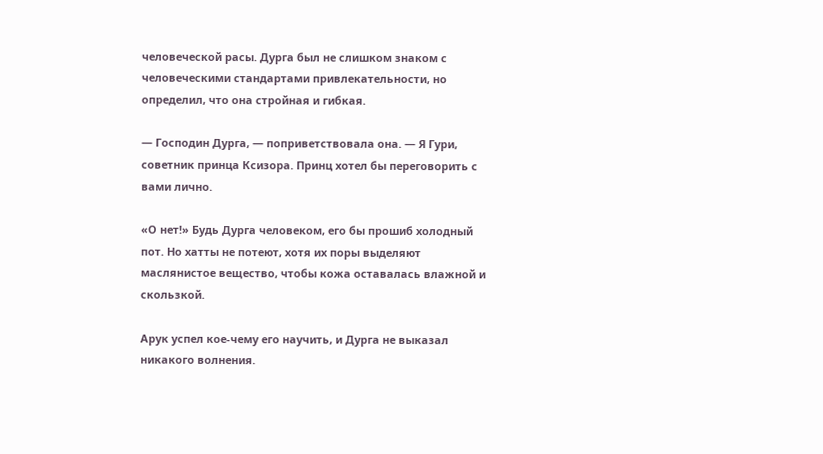человеческой расы. Дурга был не слишком знаком с человеческими стандартами привлекательности, но определил, что она стройная и гибкая.

— Господин Дурга, — поприветствовала она. — Я Гури, советник принца Ксизора. Принц хотел бы переговорить с вами лично.

«О нет!» Будь Дурга человеком, его бы прошиб холодный пот. Но хатты не потеют, хотя их поры выделяют маслянистое вещество, чтобы кожа оставалась влажной и скользкой.

Арук успел кое-чему его научить, и Дурга не выказал никакого волнения.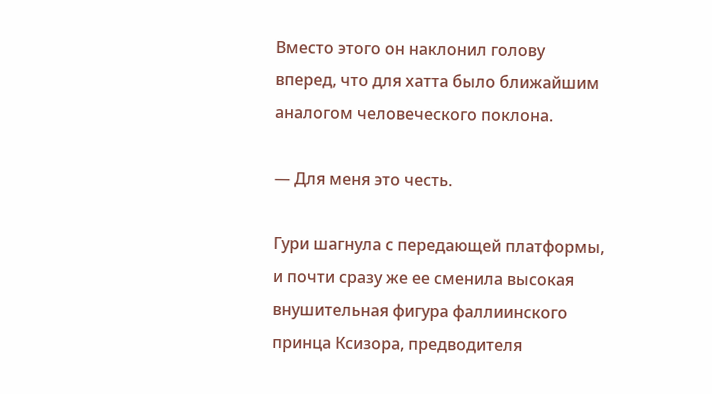Вместо этого он наклонил голову вперед, что для хатта было ближайшим аналогом человеческого поклона.

— Для меня это честь.

Гури шагнула с передающей платформы, и почти сразу же ее сменила высокая внушительная фигура фаллиинского принца Ксизора, предводителя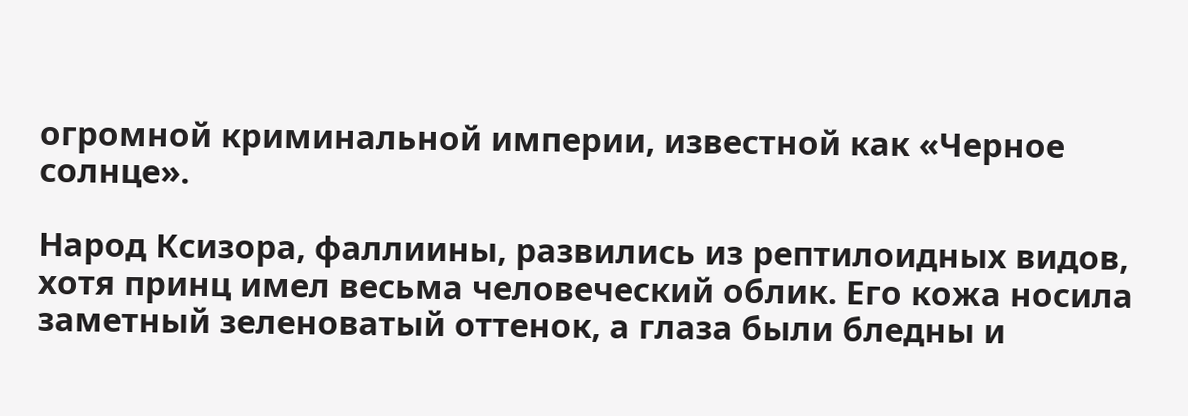огромной криминальной империи, известной как «Черное солнце».

Народ Ксизора, фаллиины, развились из рептилоидных видов, хотя принц имел весьма человеческий облик. Его кожа носила заметный зеленоватый оттенок, а глаза были бледны и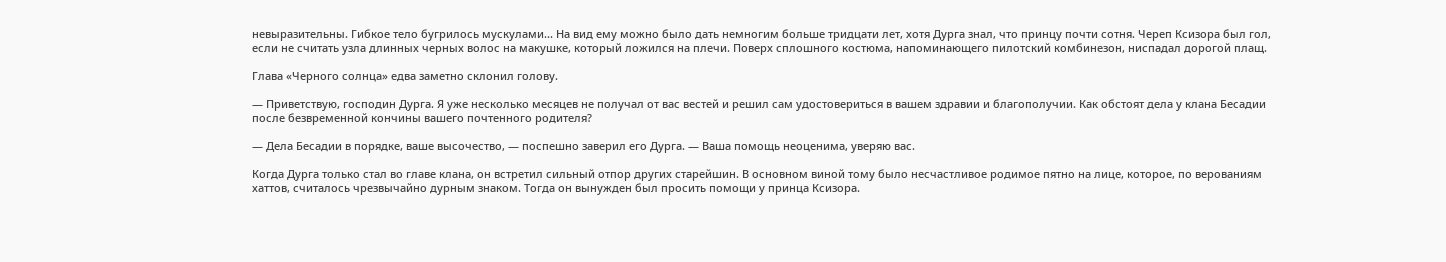невыразительны. Гибкое тело бугрилось мускулами... На вид ему можно было дать немногим больше тридцати лет, хотя Дурга знал, что принцу почти сотня. Череп Ксизора был гол, если не считать узла длинных черных волос на макушке, который ложился на плечи. Поверх сплошного костюма, напоминающего пилотский комбинезон, ниспадал дорогой плащ.

Глава «Черного солнца» едва заметно склонил голову.

— Приветствую, господин Дурга. Я уже несколько месяцев не получал от вас вестей и решил сам удостовериться в вашем здравии и благополучии. Как обстоят дела у клана Бесадии после безвременной кончины вашего почтенного родителя?

— Дела Бесадии в порядке, ваше высочество, — поспешно заверил его Дурга. — Ваша помощь неоценима, уверяю вас.

Когда Дурга только стал во главе клана, он встретил сильный отпор других старейшин. В основном виной тому было несчастливое родимое пятно на лице, которое, по верованиям хаттов, считалось чрезвычайно дурным знаком. Тогда он вынужден был просить помощи у принца Ксизора.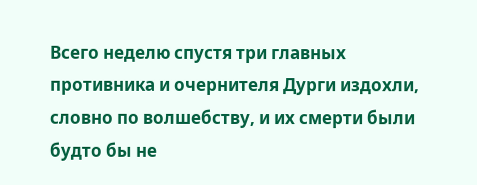Всего неделю спустя три главных противника и очернителя Дурги издохли, словно по волшебству, и их смерти были будто бы не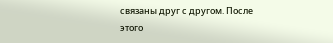связаны друг с другом. После этого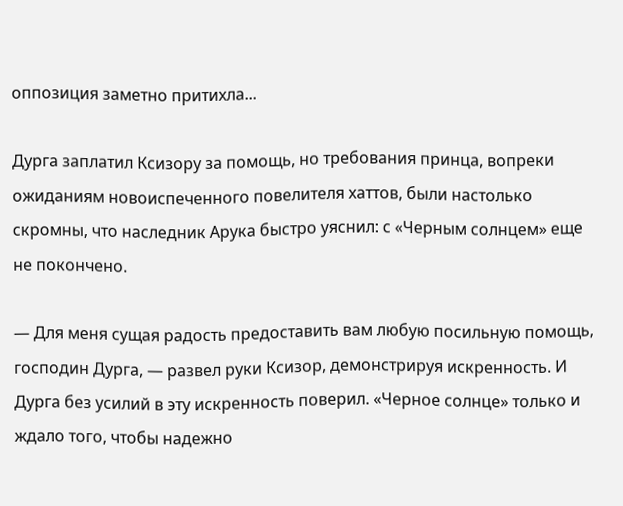оппозиция заметно притихла...

Дурга заплатил Ксизору за помощь, но требования принца, вопреки ожиданиям новоиспеченного повелителя хаттов, были настолько скромны, что наследник Арука быстро уяснил: с «Черным солнцем» еще не покончено.

— Для меня сущая радость предоставить вам любую посильную помощь, господин Дурга, — развел руки Ксизор, демонстрируя искренность. И Дурга без усилий в эту искренность поверил. «Черное солнце» только и ждало того, чтобы надежно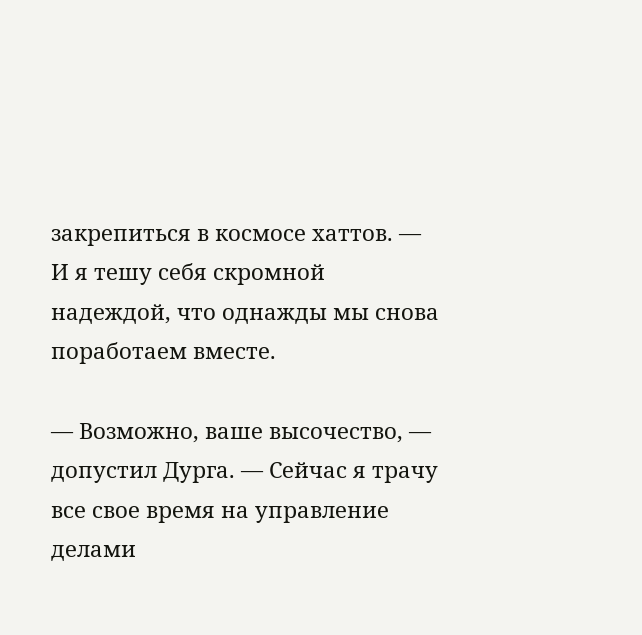закрепиться в космосе хаттов. — И я тешу себя скромной надеждой, что однажды мы снова поработаем вместе.

— Возможно, ваше высочество, — допустил Дурга. — Сейчас я трачу все свое время на управление делами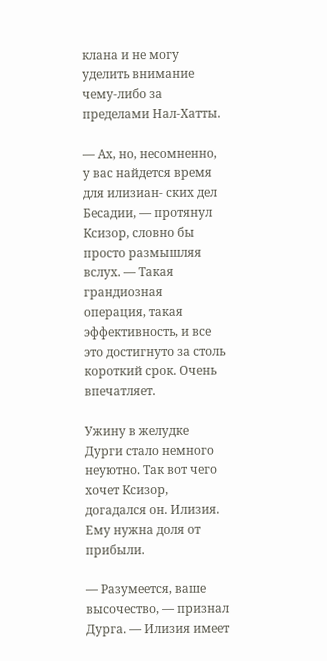клана и не могу уделить внимание чему-либо за пределами Нал-Хатты.

— Ах, но, несомненно, у вас найдется время для илизиан- ских дел Бесадии, — протянул Ксизор, словно бы просто размышляя вслух. — Такая грандиозная операция, такая эффективность, и все это достигнуто за столь короткий срок. Очень впечатляет.

Ужину в желудке Дурги стало немного неуютно. Так вот чего хочет Ксизор, догадался он. Илизия. Ему нужна доля от прибыли.

— Разумеется, ваше высочество, — признал Дурга. — Илизия имеет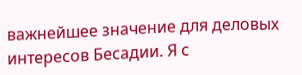важнейшее значение для деловых интересов Бесадии. Я с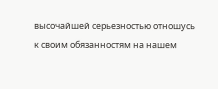высочайшей серьезностью отношусь к своим обязанностям на нашем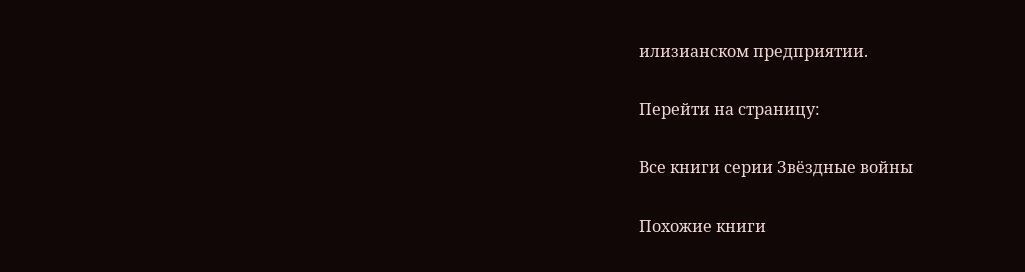илизианском предприятии.

Перейти на страницу:

Все книги серии Звёздные войны

Похожие книги